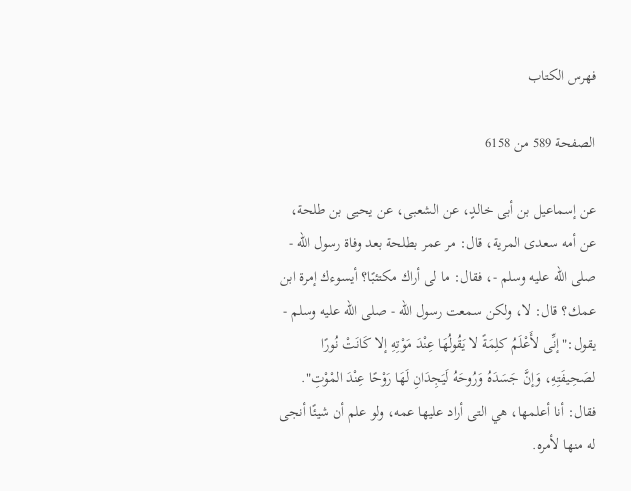فهرس الكتاب

الصفحة 589 من 6158

عن إسماعيل بن أبى خالدٍ، عن الشعبى، عن يحيى بن طلحة، عن أمه سعدى المرية، قال: مر عمر بطلحة بعد وفاة رسول الله - صلى الله عليه وسلم -، فقال: ما لى أراك مكتئبًا؟ أيسوءك إمرة ابن عمك؟ قال: لا، ولكن سمعت رسول الله - صلى الله عليه وسلم - يقول:"إنِّى لأَعْلَمُ كلِمَةً لا يَقُولُهَا عِنْدَ مَوْتِهِ إلا كَانَتْ نُورًا لصَحِيفَتِهِ، وَإنَّ جَسَدَهُ وَرُوحَهُ لَيَجِدَانِ لَهَا رَوْحًا عِنْدَ المْوْتِ". فقال: أنا أعلمها، هي التى أراد عليها عمه، ولو علم أن شيئًا أنجى له منها لأمره.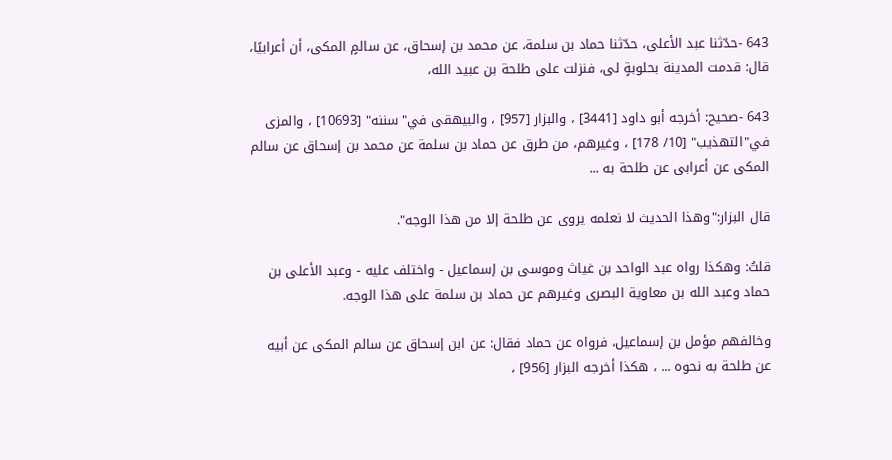643 -حدّثنا عبد الأعلى، حدّثنا حماد بن سلمة، عن محمد بن إسحاق، عن سالمٍ المكى، أن أعرابيًا، قال: قدمت المدينة بحلوبةٍ لى، فنزلت على طلحة بن عبيد الله،

643 -صحيح: أخرجه أبو داود [3441] ، والبزار [957] ، والبيهقى في"سننه" [10693] ، والمزى في"التهذيب" [10/ 178] ، وغيرهم، من طرق عن حماد بن سلمة عن محمد بن إسحاق عن سالم المكى عن أعرابى عن طلحة به ...

قال البزار:"وهذا الحديث لا نعلمه يروى عن طلحة إلا من هذا الوجه".

قلتُ: وهكذا رواه عبد الواحد بن غياث وموسى بن إسماعيل - واختلف عليه - وعبد الأعلى بن حماد وعبد الله بن معاوية البصرى وغيرهم عن حماد بن سلمة على هذا الوجه.

وخالفهم مؤمل بن إسماعيل، فرواه عن حماد فقال: عن ابن إسحاق عن سالم المكى عن أبيه عن طلحة به نحوه ... ، هكذا أخرجه البزار [956] ،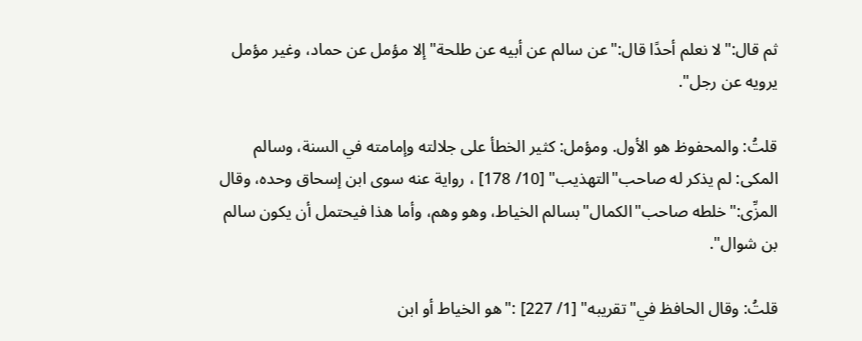ثم قال:"لا نعلم أحدًا قال:"عن سالم عن أبيه عن طلحة"إلا مؤمل عن حماد، وغير مؤمل يرويه عن رجل".

قلتُ: والمحفوظ هو الأول. ومؤمل: كثير الخطأ على جلالته وإمامته في السنة، وسالم المكى: لم يذكر له صاحب"التهذيب" [10/ 178] ، رواية عنه سوى ابن إسحاق وحده، وقال المزِّى:"خلطه صاحب"الكمال"بسالم الخياط، وهو وهم، وأما هذا فيحتمل أن يكون سالم بن شوال".

قلتُ: وقال الحافظ في"تقريبه" [1/ 227] :"هو الخياط أو ابن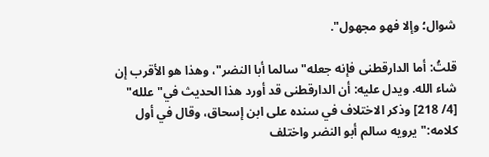شوال؛ وإلا فهو مجهول".

قلتُ: أما الدارقطنى فإنه جعله"سالما أبا النضر"، وهذا هو الأقرب إن شاء الله. ويدل عليه: أن الدارقطنى قد أورد هذا الحديث في"علله" [4/ 218] وذكر الاختلاف في سنده على ابن إسحاق، وقال في أول كلامه:"يرويه سالم أبو النضر واختلف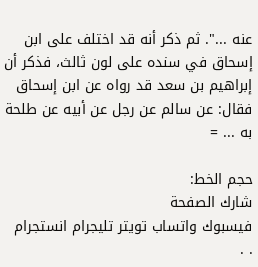عنه ...". ثم ذكر أنه قد اختلف على ابن إسحاق في سنده على لون ثالث، فذكر أن إبراهيم بن سعد قد رواه عن ابن إسحاق فقال: عن سالم عن رجل عن أبيه عن طلحة به ... =

حجم الخط:
شارك الصفحة
فيسبوك واتساب تويتر تليجرام انستجرام
. .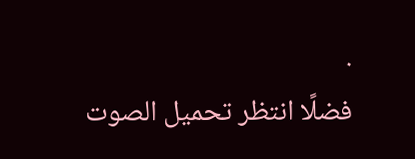.
فضلًا انتظر تحميل الصوت